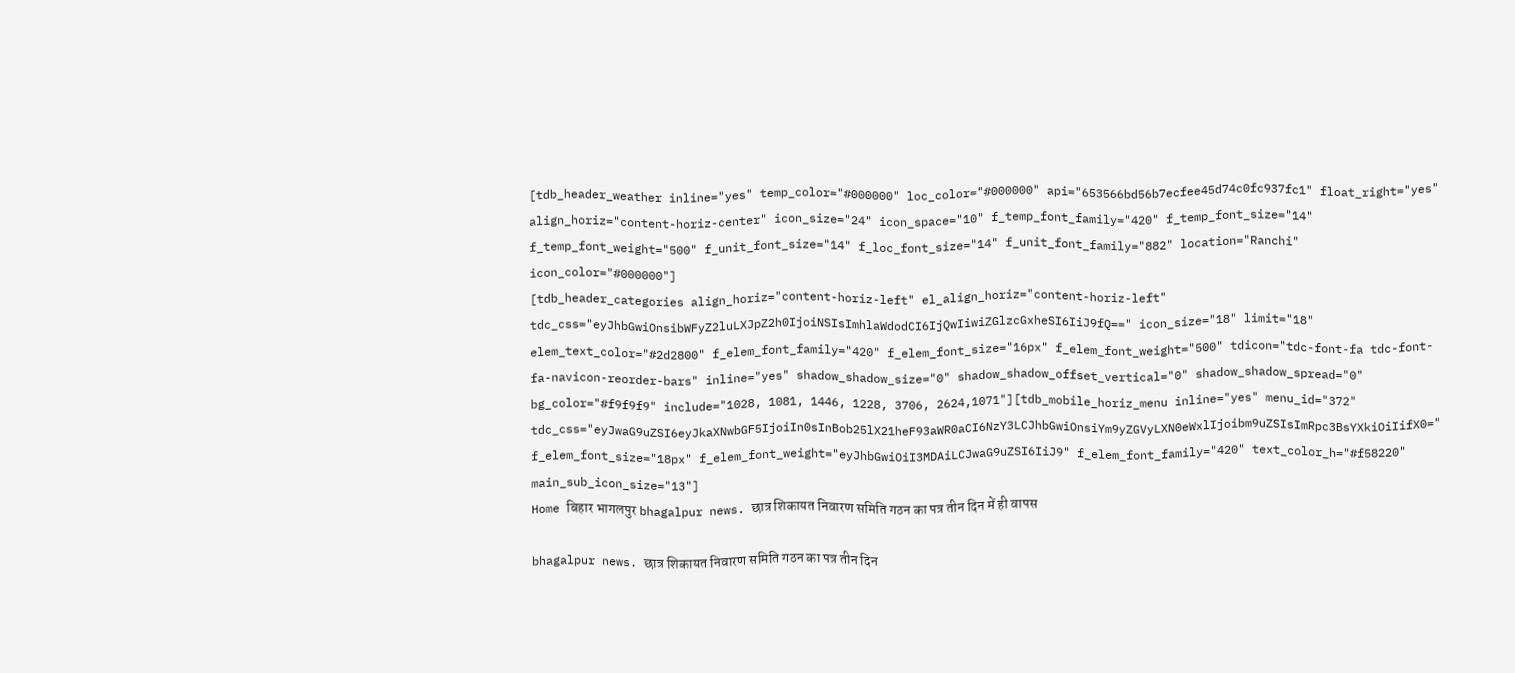[tdb_header_weather inline="yes" temp_color="#000000" loc_color="#000000" api="653566bd56b7ecfee45d74c0fc937fc1" float_right="yes" align_horiz="content-horiz-center" icon_size="24" icon_space="10" f_temp_font_family="420" f_temp_font_size="14" f_temp_font_weight="500" f_unit_font_size="14" f_loc_font_size="14" f_unit_font_family="882" location="Ranchi" icon_color="#000000"]
[tdb_header_categories align_horiz="content-horiz-left" el_align_horiz="content-horiz-left" tdc_css="eyJhbGwiOnsibWFyZ2luLXJpZ2h0IjoiNSIsImhlaWdodCI6IjQwIiwiZGlzcGxheSI6IiJ9fQ==" icon_size="18" limit="18" elem_text_color="#2d2800" f_elem_font_family="420" f_elem_font_size="16px" f_elem_font_weight="500" tdicon="tdc-font-fa tdc-font-fa-navicon-reorder-bars" inline="yes" shadow_shadow_size="0" shadow_shadow_offset_vertical="0" shadow_shadow_spread="0" bg_color="#f9f9f9" include="1028, 1081, 1446, 1228, 3706, 2624,1071"][tdb_mobile_horiz_menu inline="yes" menu_id="372" tdc_css="eyJwaG9uZSI6eyJkaXNwbGF5IjoiIn0sInBob25lX21heF93aWR0aCI6NzY3LCJhbGwiOnsiYm9yZGVyLXN0eWxlIjoibm9uZSIsImRpc3BsYXkiOiIifX0=" f_elem_font_size="18px" f_elem_font_weight="eyJhbGwiOiI3MDAiLCJwaG9uZSI6IiJ9" f_elem_font_family="420" text_color_h="#f58220" main_sub_icon_size="13"]
Home बिहार भागलपुर bhagalpur news. छात्र शिकायत निवारण समिति गठन का पत्र तीन दिन में ही वापस

bhagalpur news. छात्र शिकायत निवारण समिति गठन का पत्र तीन दिन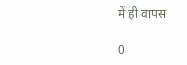में ही वापस

0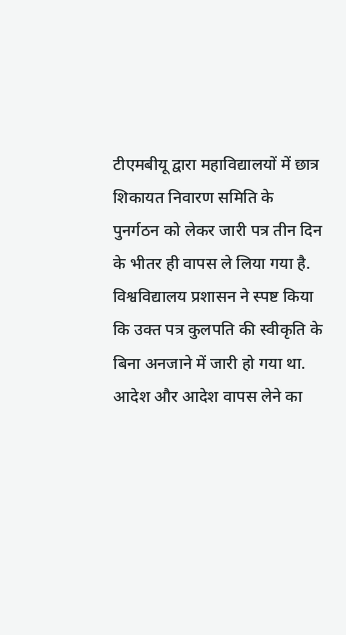टीएमबीयू द्वारा महाविद्यालयों में छात्र शिकायत निवारण समिति के पुनर्गठन को लेकर जारी पत्र तीन दिन के भीतर ही वापस ले लिया गया है. विश्वविद्यालय प्रशासन ने स्पष्ट किया कि उक्त पत्र कुलपति की स्वीकृति के बिना अनजाने में जारी हो गया था. आदेश और आदेश वापस लेने का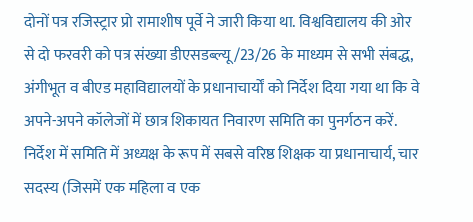दोनों पत्र रजिस्ट्रार प्रो रामाशीष पूर्वे ने जारी किया था. विश्वविद्यालय की ओर से दो फरवरी को पत्र संख्या डीएसडब्ल्यू/23/26 के माध्यम से सभी संबद्ध, अंगीभूत व बीएड महाविद्यालयों के प्रधानाचार्यों को निर्देश दिया गया था कि वे अपने-अपने कॉलेजों में छात्र शिकायत निवारण समिति का पुनर्गठन करें. निर्देश में समिति में अध्यक्ष के रूप में सबसे वरिष्ठ शिक्षक या प्रधानाचार्य, चार सदस्य (जिसमें एक महिला व एक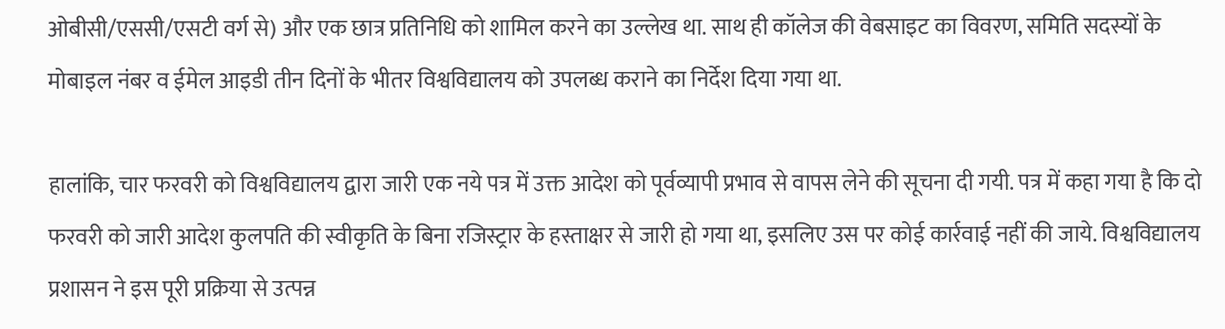ओबीसी/एससी/एसटी वर्ग से) और एक छात्र प्रतिनिधि को शामिल करने का उल्लेख था. साथ ही कॉलेज की वेबसाइट का विवरण, समिति सदस्यों के मोबाइल नंबर व ईमेल आइडी तीन दिनों के भीतर विश्वविद्यालय को उपलब्ध कराने का निर्देश दिया गया था.

हालांकि, चार फरवरी को विश्वविद्यालय द्वारा जारी एक नये पत्र में उक्त आदेश को पूर्वव्यापी प्रभाव से वापस लेने की सूचना दी गयी. पत्र में कहा गया है कि दो फरवरी को जारी आदेश कुलपति की स्वीकृति के बिना रजिस्ट्रार के हस्ताक्षर से जारी हो गया था, इसलिए उस पर कोई कार्रवाई नहीं की जाये. विश्वविद्यालय प्रशासन ने इस पूरी प्रक्रिया से उत्पन्न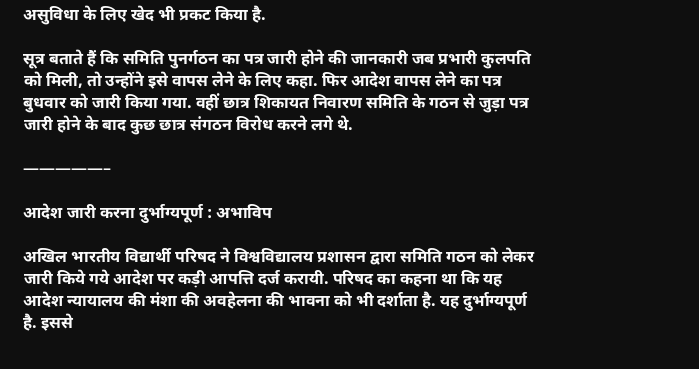असुविधा के लिए खेद भी प्रकट किया है.

सूत्र बताते हैं कि समिति पुनर्गठन का पत्र जारी होने की जानकारी जब प्रभारी कुलपति को मिली, तो उन्होंने इसे वापस लेने के लिए कहा. फिर आदेश वापस लेने का पत्र बुधवार को जारी किया गया. वहीं छात्र शिकायत निवारण समिति के गठन से जुड़ा पत्र जारी होने के बाद कुछ छात्र संगठन विरोध करने लगे थे.

—————–

आदेश जारी करना दुर्भाग्यपूर्ण : अभाविप

अखिल भारतीय विद्यार्थी परिषद ने विश्वविद्यालय प्रशासन द्वारा समिति गठन को लेकर जारी किये गये आदेश पर कड़ी आपत्ति दर्ज करायी. परिषद का कहना था कि यह आदेश न्यायालय की मंशा की अवहेलना की भावना को भी दर्शाता है. यह दुर्भाग्यपूर्ण है. इससे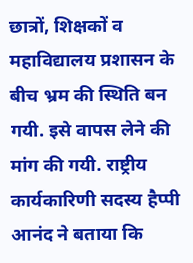छात्रों, शिक्षकों व महाविद्यालय प्रशासन के बीच भ्रम की स्थिति बन गयी. इसे वापस लेने की मांग की गयी. राष्ट्रीय कार्यकारिणी सदस्य हैप्पी आनंद ने बताया कि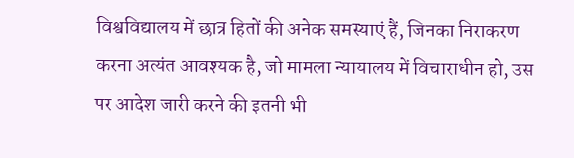विश्वविद्यालय में छात्र हितों की अनेक समस्याएं हैं, जिनका निराकरण करना अत्यंत आवश्यक है, जो मामला न्यायालय में विचाराधीन हो, उस पर आदेश जारी करने की इतनी भी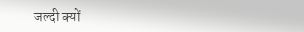जल्दी क्यों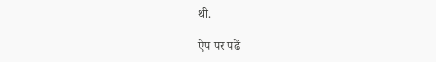थी.

ऐप पर पढें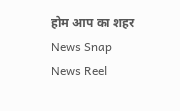होम आप का शहर
News Snap News Reel